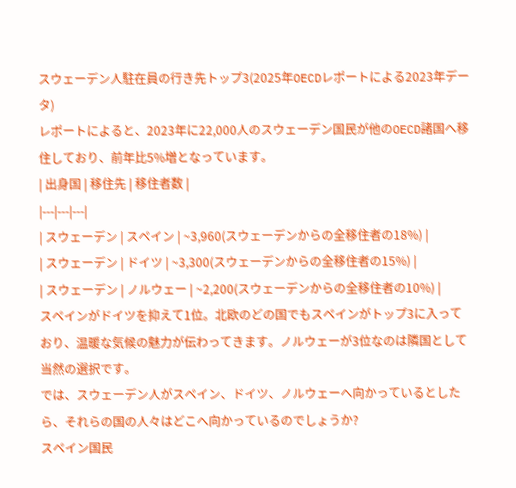スウェーデン人駐在員の行き先トップ3(2025年OECDレポートによる2023年データ)
レポートによると、2023年に22,000人のスウェーデン国民が他のOECD諸国へ移住しており、前年比5%増となっています。
| 出身国 | 移住先 | 移住者数 |
|---|---|---|
| スウェーデン | スペイン | ~3,960(スウェーデンからの全移住者の18%) |
| スウェーデン | ドイツ | ~3,300(スウェーデンからの全移住者の15%) |
| スウェーデン | ノルウェー | ~2,200(スウェーデンからの全移住者の10%) |
スペインがドイツを抑えて1位。北欧のどの国でもスペインがトップ3に入っており、温暖な気候の魅力が伝わってきます。ノルウェーが3位なのは隣国として当然の選択です。
では、スウェーデン人がスペイン、ドイツ、ノルウェーへ向かっているとしたら、それらの国の人々はどこへ向かっているのでしょうか?
スペイン国民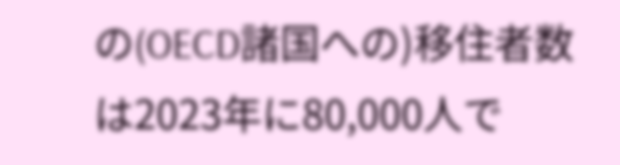の(OECD諸国への)移住者数は2023年に80,000人で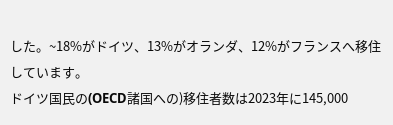した。~18%がドイツ、13%がオランダ、12%がフランスへ移住しています。
ドイツ国民の(OECD諸国への)移住者数は2023年に145,000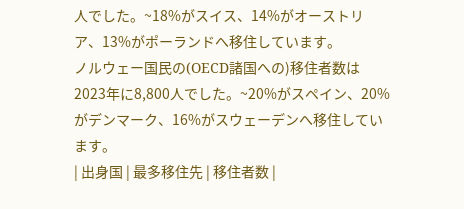人でした。~18%がスイス、14%がオーストリア、13%がポーランドへ移住しています。
ノルウェー国民の(OECD諸国への)移住者数は2023年に8,800人でした。~20%がスペイン、20%がデンマーク、16%がスウェーデンへ移住しています。
| 出身国 | 最多移住先 | 移住者数 |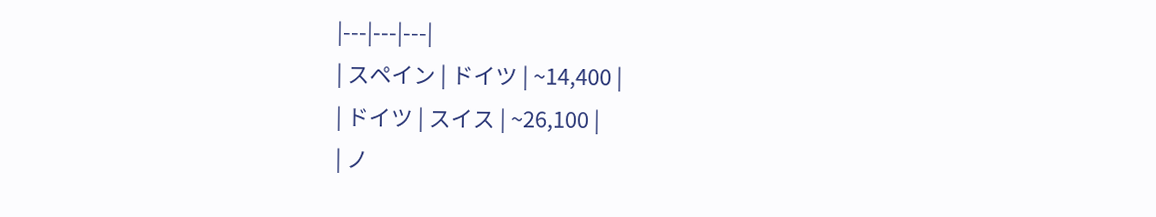|---|---|---|
| スペイン | ドイツ | ~14,400 |
| ドイツ | スイス | ~26,100 |
| ノ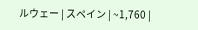ルウェー | スペイン | ~1,760 |